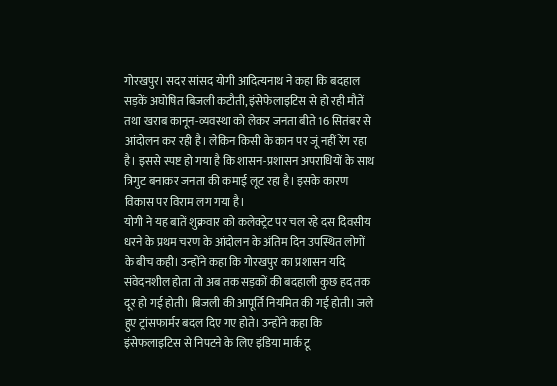गोरखपुर। सदर सांसद योगी आदित्यनाथ ने कहा कि बदहाल सड़कें अघोषित बिजली कटौती, इंसेफेलाइटिस से हो रही मौतें तथा खराब कानून-व्यवस्था को लेकर जनता बीते 16 सितंबर से आंदोलन कर रही है। लेकिन किसी के कान पर जूं नहीं रेंग रहा है। इससे स्पष्ट हो गया है कि शासन-प्रशासन अपराधियों के साथ त्रिगुट बनाकर जनता की कमाई लूट रहा है। इसके कारण विकास पर विराम लग गया है।
योगी ने यह बातें शुक्रवार को कलेक्ट्रेट पर चल रहे दस दिवसीय धरने के प्रथम चरण के आंदोलन के अंतिम दिन उपस्थित लोगों के बीच कही। उन्होंने कहा कि गोरखपुर का प्रशासन यदि संवेदनशील होता तो अब तक सड़कों की बदहाली कुछ हद तक दूर हो गई होती। बिजली की आपूर्ति नियमित की गई होती। जले हुए ट्रांसफार्मर बदल दिए गए होते। उन्होंने कहा कि इंसेफलाइटिस से निपटने के लिए इंडिया मार्क टू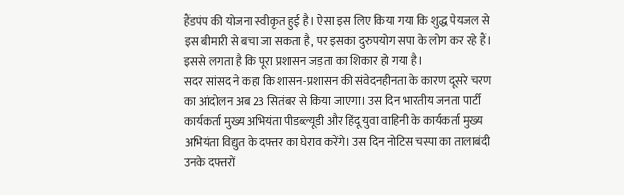हैंडपंप की योजना स्वीकृत हुई है। ऐसा इस लिए किया गया कि शुद्ध पेयजल से इस बीमारी से बचा जा सकता है, पर इसका दुरुपयोग सपा के लोग कर रहे हैं। इससे लगता है कि पूरा प्रशासन जड़ता का शिकार हो गया है।
सदर सांसद ने कहा कि शासन-प्रशासन की संवेदनहीनता के कारण दूसरे चरण का आंदोलन अब 23 सितंबर से किया जाएगा। उस दिन भारतीय जनता पार्टी कार्यकर्ता मुख्य अभियंता पीडब्ल्यूडी और हिंदू युवा वाहिनी के कार्यकर्ता मुख्य अभियंता विद्युत के दफ्तर का घेराव करेंगे। उस दिन नोटिस चस्पा का तालाबंदी उनके दफ्तरों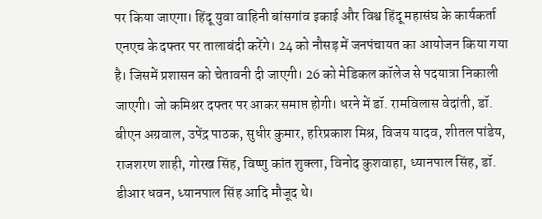पर किया जाएगा। हिंदू युवा वाहिनी बांसगांव इकाई और विश्व हिंदू महासंघ के कार्यकर्ता एनएच के दफ्तर पर तालाबंदी करेंगे। 24 को नौसड़ में जनपंचायत का आयोजन किया गया है। जिसमें प्रशासन को चेतावनी दी जाएगी। 26 को मेडिकल कॉलेज से पदयात्रा निकाली जाएगी। जो कमिश्नर दफ्तर पर आकर समाप्त होगी। धरने में डॉ. रामविलास वेदांती, डॉ. बीएन अग्रवाल, उपेंद्र पाठक, सुधीर कुमार, हरिप्रकाश मिश्र, विजय यादव, शीतल पांडेय, राजशरण शाही, गोरख सिंह, विष्णु कांत शुक्ला, विनोद कुशवाहा, ध्यानपाल सिंह, डॉ. डीआर धवन, ध्यानपाल सिंह आदि मौजूद थे।